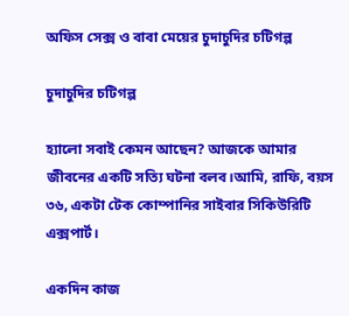অফিস সেক্স ও বাবা মেয়ের চুদাচুদির চটিগল্প

চুদাচুদির চটিগল্প

হ্যালো সবাই কেমন আছেন? আজকে আমার জীবনের একটি সত্যি ঘটনা বলব।আমি, রাফি, বয়স ৩৬, একটা টেক কোম্পানির সাইবার সিকিউরিটি এক্সপার্ট।

একদিন কাজ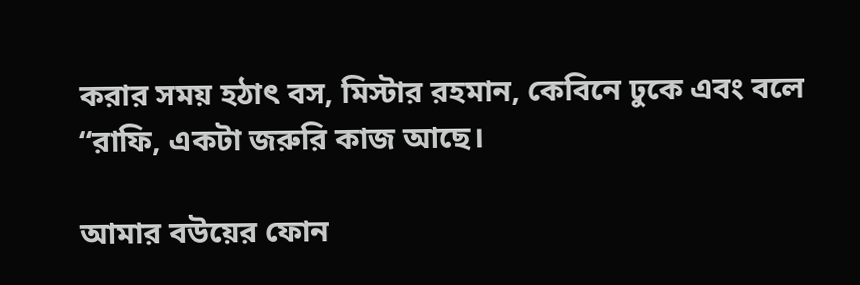করার সময় হঠাৎ বস, মিস্টার রহমান, কেবিনে ঢুকে এবং বলে “রাফি, একটা জরুরি কাজ আছে।

আমার বউয়ের ফোন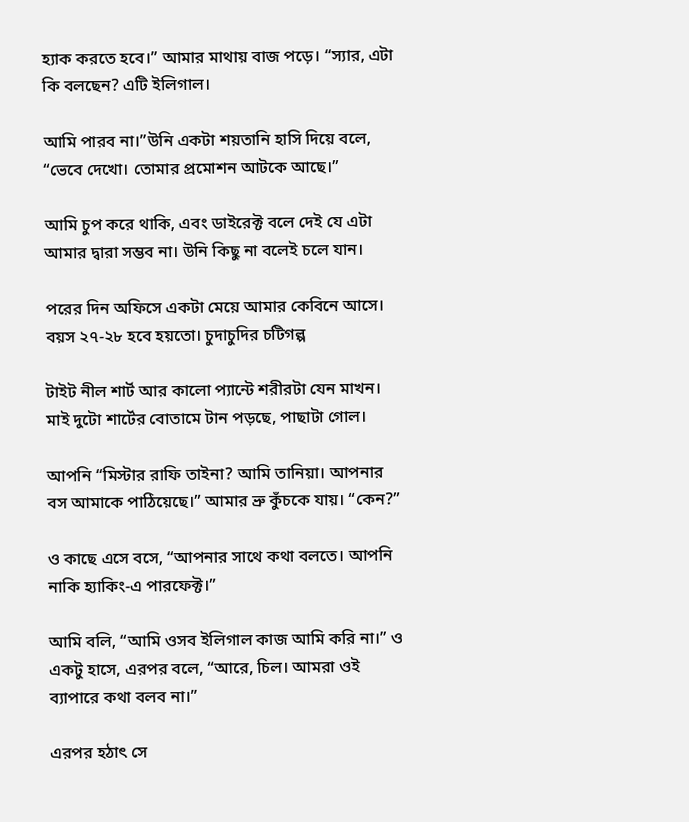হ্যাক করতে হবে।” আমার মাথায় বাজ পড়ে। “স্যার, এটা কি বলছেন? এটি ইলিগাল।

আমি পারব না।”উনি একটা শয়তানি হাসি দিয়ে বলে, “ভেবে দেখো। তোমার প্রমোশন আটকে আছে।”

আমি চুপ করে থাকি, এবং ডাইরেক্ট বলে দেই যে এটা আমার দ্বারা সম্ভব না। উনি কিছু না বলেই চলে যান।

পরের দিন অফিসে একটা মেয়ে আমার কেবিনে আসে। বয়স ২৭-২৮ হবে হয়তো। চুদাচুদির চটিগল্প

টাইট নীল শার্ট আর কালো প্যান্টে শরীরটা যেন মাখন। মাই দুটো শার্টের বোতামে টান পড়ছে, পাছাটা গোল।

আপনি “মিস্টার রাফি তাইনা? আমি তানিয়া। আপনার বস আমাকে পাঠিয়েছে।” আমার ভ্রু কুঁচকে যায়। “কেন?”

ও কাছে এসে বসে, “আপনার সাথে কথা বলতে। আপনি নাকি হ্যাকিং-এ পারফেক্ট।”

আমি বলি, “আমি ওসব ইলিগাল কাজ আমি করি না।” ও একটু হাসে, এরপর বলে, “আরে, চিল। আমরা ওই ব্যাপারে কথা বলব না।”

এরপর হঠাৎ সে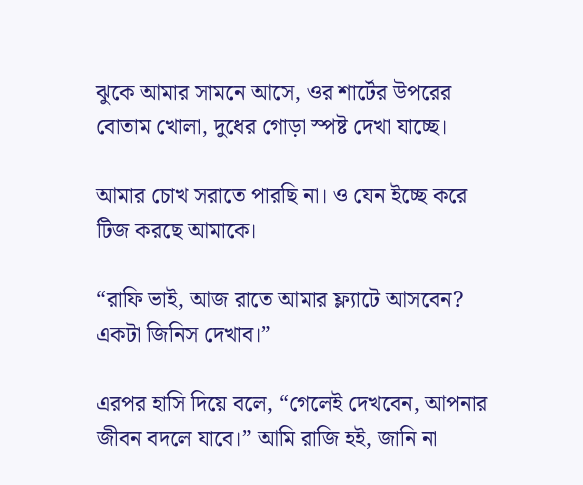ঝুকে আমার সামনে আসে, ওর শার্টের উপরের বোতাম খোলা, দুধের গোড়া স্পষ্ট দেখা যাচ্ছে।

আমার চোখ সরাতে পারছি না। ও যেন ইচ্ছে করে টিজ করছে আমাকে।

“রাফি ভাই, আজ রাতে আমার ফ্ল্যাটে আসবেন? একটা জিনিস দেখাব।”

এরপর হাসি দিয়ে বলে, “গেলেই দেখবেন, আপনার জীবন বদলে যাবে।” আমি রাজি হই, জানি না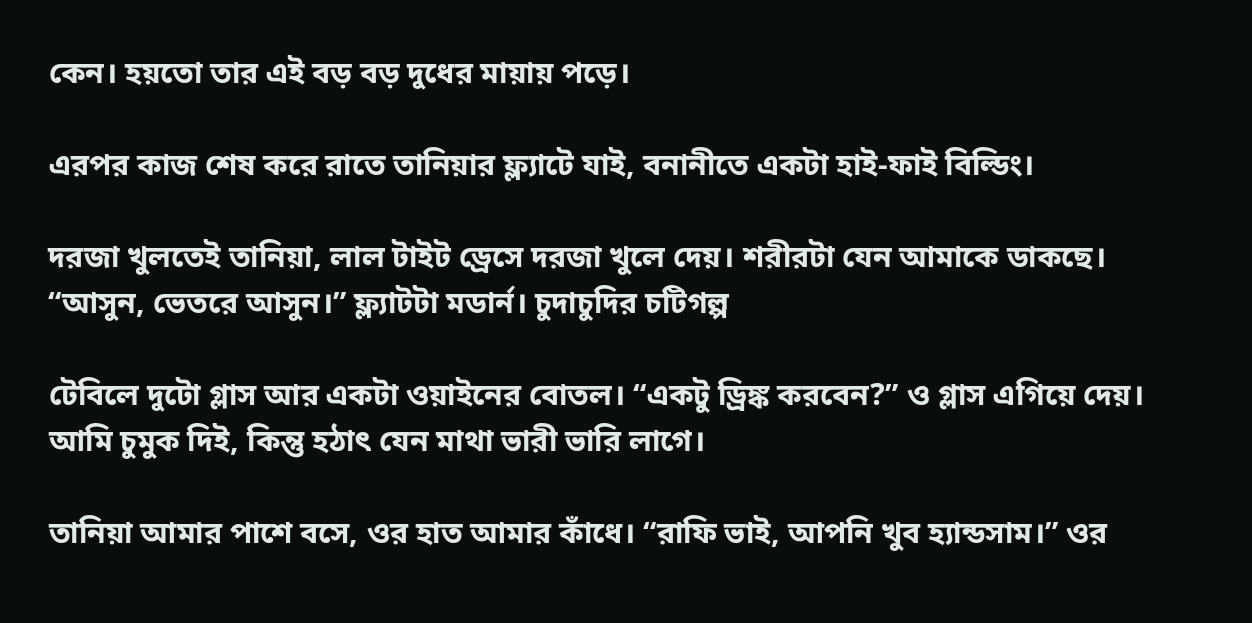কেন। হয়তো তার এই বড় বড় দুধের মায়ায় পড়ে।

এরপর কাজ শেষ করে রাতে তানিয়ার ফ্ল্যাটে যাই, বনানীতে একটা হাই-ফাই বিল্ডিং।

দরজা খুলতেই তানিয়া, লাল টাইট ড্রেসে দরজা খুলে দেয়। শরীরটা যেন আমাকে ডাকছে। “আসুন, ভেতরে আসুন।” ফ্ল্যাটটা মডার্ন। চুদাচুদির চটিগল্প

টেবিলে দুটো গ্লাস আর একটা ওয়াইনের বোতল। “একটু ড্রিঙ্ক করবেন?” ও গ্লাস এগিয়ে দেয়। আমি চুমুক দিই, কিন্তু হঠাৎ যেন মাথা ভারী ভারি লাগে।

তানিয়া আমার পাশে বসে, ওর হাত আমার কাঁধে। “রাফি ভাই, আপনি খুব হ্যান্ডসাম।” ওর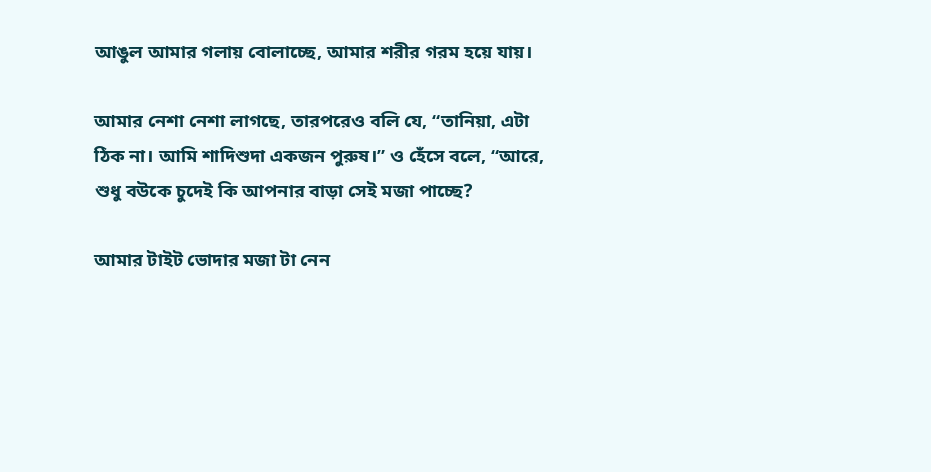আঙুল আমার গলায় বোলাচ্ছে, আমার শরীর গরম হয়ে যায়।

আমার নেশা নেশা লাগছে, তারপরেও বলি যে, “তানিয়া, এটা ঠিক না। আমি শাদিশুদা একজন পুরুষ।” ও হেঁসে বলে, “আরে, শুধু বউকে চুদেই কি আপনার বাড়া সেই মজা পাচ্ছে?

আমার টাইট ভোদার মজা টা নেন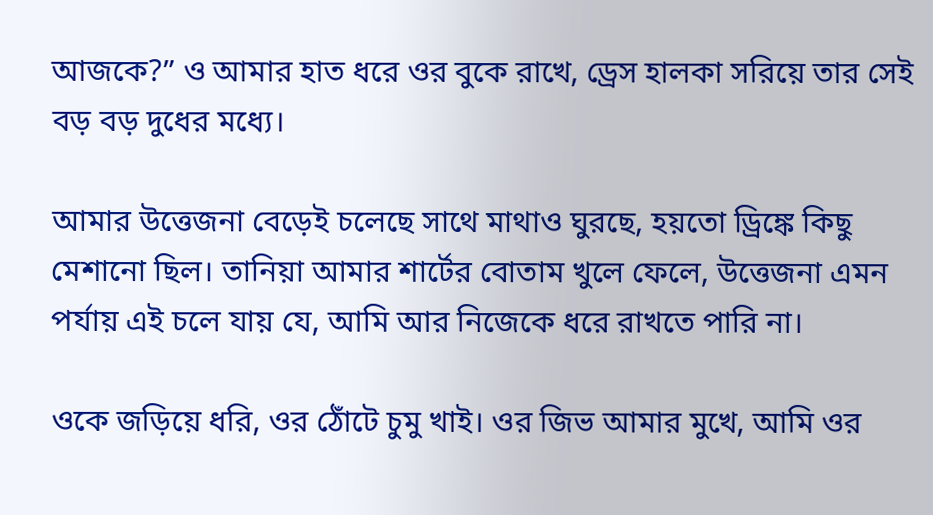আজকে?” ও আমার হাত ধরে ওর বুকে রাখে, ড্রেস হালকা সরিয়ে তার সেই বড় বড় দুধের মধ্যে।

আমার উত্তেজনা বেড়েই চলেছে সাথে মাথাও ঘুরছে, হয়তো ড্রিঙ্কে কিছু মেশানো ছিল। তানিয়া আমার শার্টের বোতাম খুলে ফেলে, উত্তেজনা এমন পর্যায় এই চলে যায় যে, আমি আর নিজেকে ধরে রাখতে পারি না।

ওকে জড়িয়ে ধরি, ওর ঠোঁটে চুমু খাই। ওর জিভ আমার মুখে, আমি ওর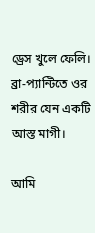ড্রেস খুলে ফেলি। ব্রা-প্যান্টিতে ওর শরীর যেন একটি আস্ত মাগী।

আমি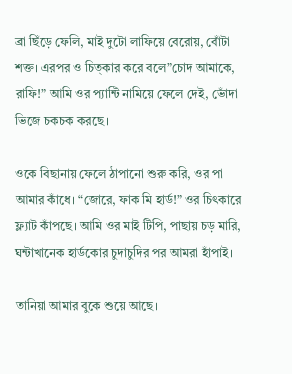ব্রা ছিঁড়ে ফেলি, মাই দুটো লাফিয়ে বেরোয়, বোঁটা শক্ত। এরপর ও চিত্কার করে বলে”চোদ আমাকে, রাফি!” আমি ওর প্যান্টি নামিয়ে ফেলে দেই, ভোঁদা ভিজে চকচক করছে।

ওকে বিছানায় ফেলে ঠাপানো শুরু করি, ওর পা আমার কাঁধে। “জোরে, ফাক মি হার্ড!” ওর চিৎকারে ফ্ল্যাট কাঁপছে। আমি ওর মাই টিপি, পাছায় চড় মারি, ঘন্টাখানেক হার্ডকোর চুদাচুদির পর আমরা হাঁপাই।

তানিয়া আমার বুকে শুয়ে আছে।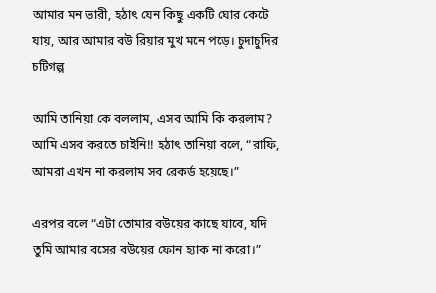আমার মন ভারী, হঠাৎ যেন কিছু একটি ঘোর কেটে যায়, আর আমার বউ রিয়ার মুখ মনে পড়ে। চুদাচুদির চটিগল্প

আমি তানিয়া কে বললাম, এসব আমি কি করলাম? আমি এসব করতে চাইনি!! হঠাৎ তানিয়া বলে, “রাফি, আমরা এখন না করলাম সব রেকর্ড হয়েছে।”

এরপর বলে “এটা তোমার বউয়ের কাছে যাবে, যদি তুমি আমার বসের বউয়ের ফোন হ্যাক না করো।”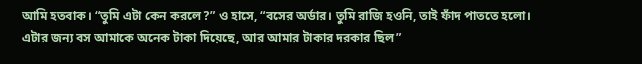আমি হতবাক। “তুমি এটা কেন করলে?” ও হাসে, “বসের অর্ডার। তুমি রাজি হওনি, তাই ফাঁদ পাততে হলো। এটার জন্য বস আমাকে অনেক টাকা দিয়েছে, আর আমার টাকার দরকার ছিল”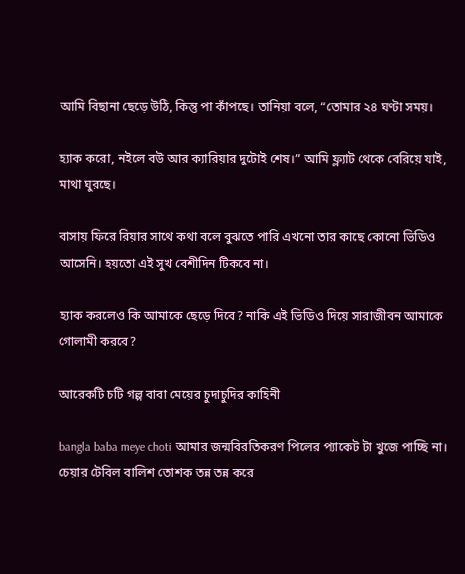আমি বিছানা ছেড়ে উঠি, কিন্তু পা কাঁপছে। তানিয়া বলে, “তোমার ২৪ ঘণ্টা সময়।

হ্যাক করো, নইলে বউ আর ক্যারিয়ার দুটোই শেষ।” আমি ফ্ল্যাট থেকে বেরিয়ে যাই, মাথা ঘুরছে।

বাসায় ফিরে রিয়ার সাথে কথা বলে বুঝতে পারি এখনো তার কাছে কোনো ভিডিও আসেনি। হয়তো এই সুখ বেশীদিন টিকবে না।

হ্যাক করলেও কি আমাকে ছেড়ে দিবে? নাকি এই ভিডিও দিয়ে সারাজীবন আমাকে গোলামী করবে?

আরেকটি চটি গল্প বাবা মেয়ের চুদাচুদির কাহিনী

bangla baba meye choti আমার জন্মবিরতিকরণ পিলের প্যাকেট টা খুজে পাচ্ছি না। চেয়ার টেবিল বালিশ তোশক তন্ন তন্ন করে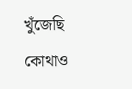খুঁজেছি কোথাও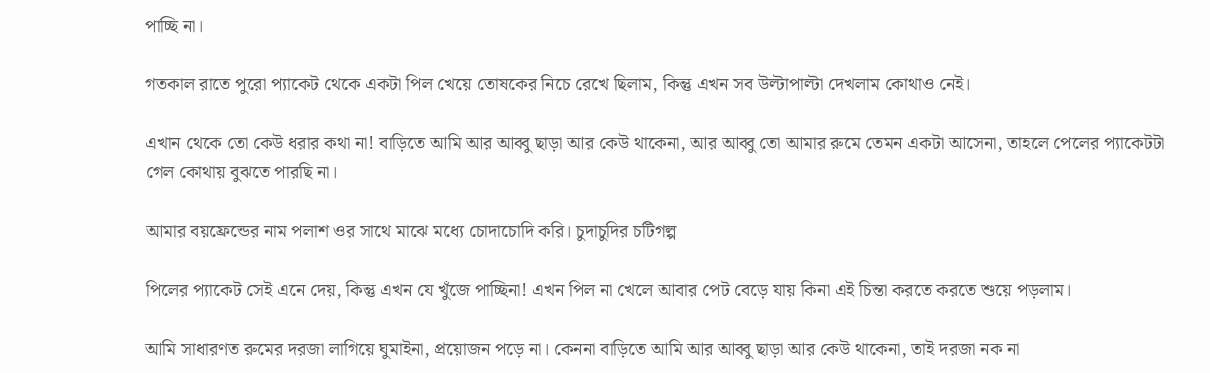পাচ্ছি না।

গতকাল রাতে পুরো প্যাকেট থেকে একটা পিল খেয়ে তোষকের নিচে রেখে ছিলাম, কিন্তু এখন সব উল্টাপাল্টা দেখলাম কোথাও নেই।

এখান থেকে তো কেউ ধরার কথা না! বাড়িতে আমি আর আব্বু ছাড়া আর কেউ থাকেনা, আর আব্বু তো আমার রুমে তেমন একটা আসেনা, তাহলে পেলের প্যাকেটটা গেল কোথায় বুঝতে পারছি না।

আমার বয়ফ্রেন্ডের নাম পলাশ ওর সাথে মাঝে মধ্যে চোদাচোদি করি। চুদাচুদির চটিগল্প

পিলের প্যাকেট সেই এনে দেয়, কিন্তু এখন যে খুঁজে পাচ্ছিনা! এখন পিল না খেলে আবার পেট বেড়ে যায় কিনা এই চিন্তা করতে করতে শুয়ে পড়লাম।

আমি সাধারণত রুমের দরজা লাগিয়ে ঘুমাইনা, প্রয়োজন পড়ে না। কেননা বাড়িতে আমি আর আব্বু ছাড়া আর কেউ থাকেনা, তাই দরজা নক না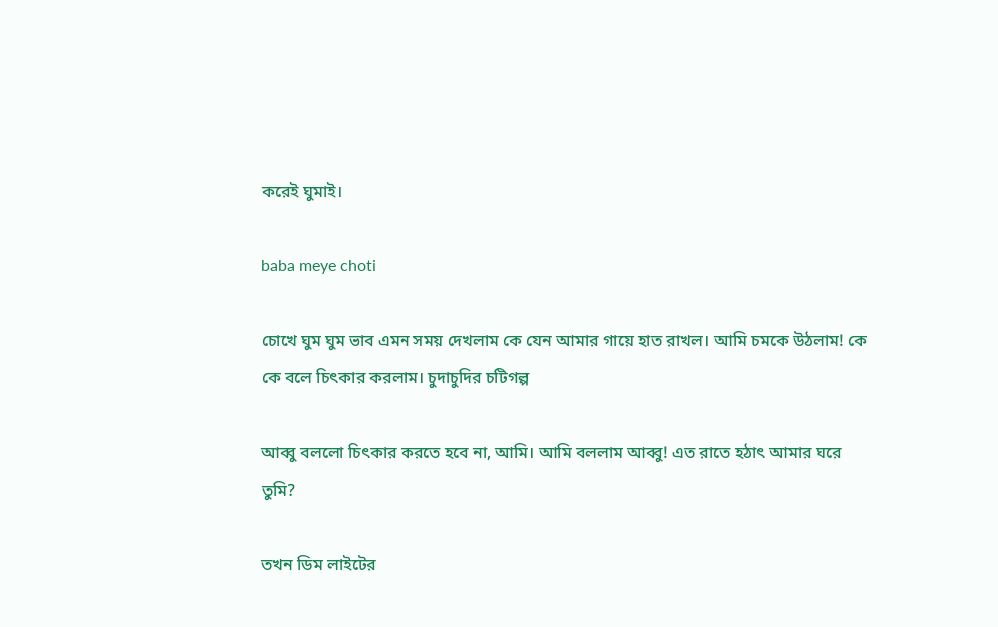করেই ঘুমাই।

baba meye choti

চোখে ঘুম ঘুম ভাব এমন সময় দেখলাম কে যেন আমার গায়ে হাত রাখল। আমি চমকে উঠলাম! কে কে বলে চিৎকার করলাম। চুদাচুদির চটিগল্প

আব্বু বললো চিৎকার করতে হবে না, আমি। আমি বললাম আব্বু! এত রাতে হঠাৎ আমার ঘরে তুমি?

তখন ডিম লাইটের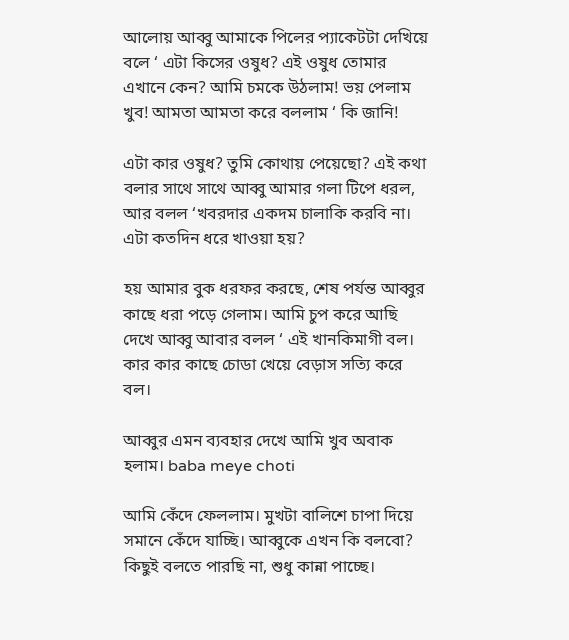আলোয় আব্বু আমাকে পিলের প্যাকেটটা দেখিয়ে বলে ‘ এটা কিসের ওষুধ? এই ওষুধ তোমার এখানে কেন? আমি চমকে উঠলাম! ভয় পেলাম খুব! আমতা আমতা করে বললাম ‘ কি জানি!

এটা কার ওষুধ? তুমি কোথায় পেয়েছো? এই কথা বলার সাথে সাথে আব্বু আমার গলা টিপে ধরল, আর বলল ‘খবরদার একদম চালাকি করবি না। এটা কতদিন ধরে খাওয়া হয়?

হয় আমার বুক ধরফর করছে, শেষ পর্যন্ত আব্বুর কাছে ধরা পড়ে গেলাম। আমি চুপ করে আছি দেখে আব্বু আবার বলল ‘ এই খানকিমাগী বল। কার কার কাছে চোডা খেয়ে বেড়াস সত্যি করে বল।

আব্বুর এমন ব্যবহার দেখে আমি খুব অবাক হলাম। baba meye choti

আমি কেঁদে ফেললাম। মুখটা বালিশে চাপা দিয়ে সমানে কেঁদে যাচ্ছি। আব্বুকে এখন কি বলবো? কিছুই বলতে পারছি না, শুধু কান্না পাচ্ছে।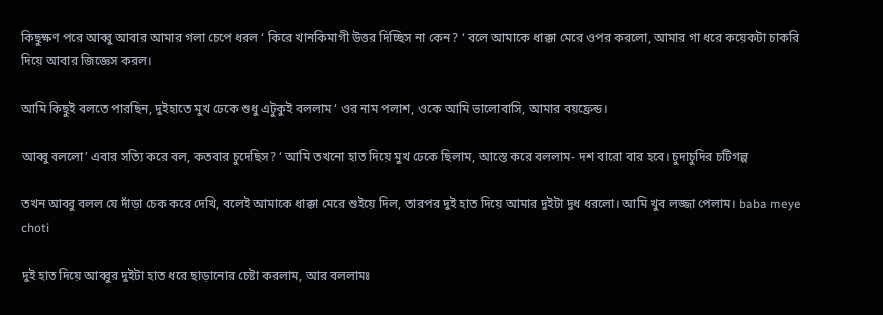কিছুক্ষণ পরে আব্বু আবার আমার গলা চেপে ধরল ‘ কিরে খানকিমাগী উত্তর দিচ্ছিস না কেন? ‘ বলে আমাকে ধাক্কা মেরে ওপর করলো, আমার গা ধরে কয়েকটা চাকরি দিয়ে আবার জিজ্ঞেস করল।

আমি কিছুই বলতে পারছিন, দুইহাতে মুখ ঢেকে শুধু এটুকুই বললাম ‘ ওর নাম পলাশ, ওকে আমি ভালোবাসি, আমার বয়ফ্রেন্ড।

আব্বু বললো’ এবার সত্যি করে বল, কতবার চুদেছিস? ‘ আমি তখনো হাত দিয়ে মুখ ঢেকে ছিলাম, আস্তে করে বললাম- দশ বারো বার হবে। চুদাচুদির চটিগল্প

তখন আব্বু বলল যে দাঁড়া চেক করে দেখি, বলেই আমাকে ধাক্কা মেরে শুইয়ে দিল, তারপর দুই হাত দিয়ে আমার দুইটা দুধ ধরলো। আমি খুব লজ্জা পেলাম। baba meye choti

দুই হাত দিয়ে আব্বুর দুইটা হাত ধরে ছাড়ানোর চেষ্টা করলাম, আর বললামঃ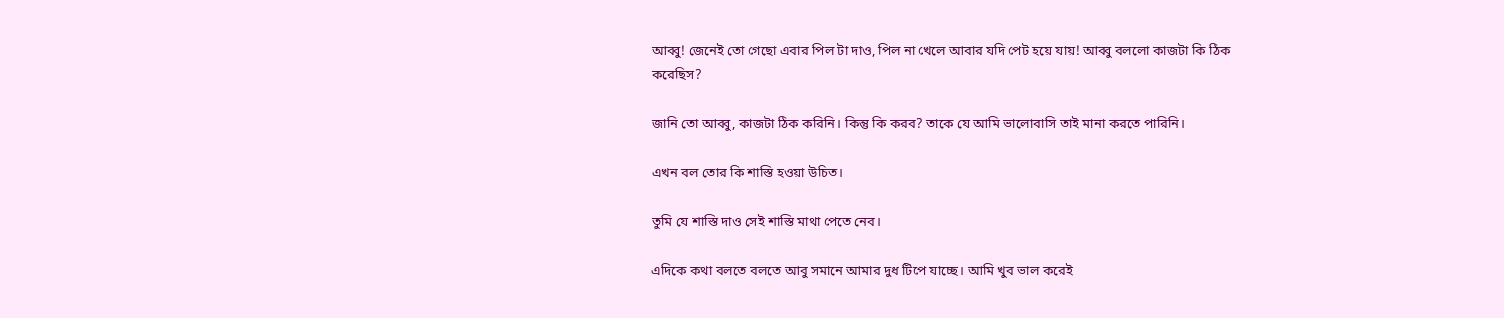আব্বু! জেনেই তো গেছো এবার পিল টা দাও, পিল না খেলে আবার যদি পেট হয়ে যায়! আব্বু বললো কাজটা কি ঠিক করেছিস?

জানি তো আব্বু, কাজটা ঠিক করিনি। কিন্তু কি করব? তাকে যে আমি ভালোবাসি তাই মানা করতে পারিনি।

এখন বল তোর কি শাস্তি হওয়া উচিত।

তুমি যে শাস্তি দাও সেই শাস্তি মাথা পেতে নেব।

এদিকে কথা বলতে বলতে আবু সমানে আমার দুধ টিপে যাচ্ছে। আমি খুব ভাল করেই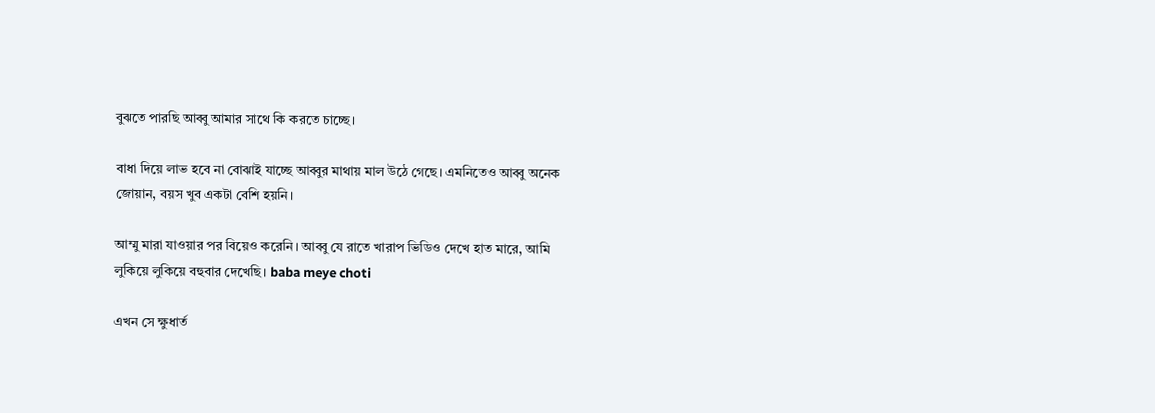বুঝতে পারছি আব্বু আমার সাথে কি করতে চাচ্ছে।

বাধা দিয়ে লাভ হবে না বোঝাই যাচ্ছে আব্বুর মাথায় মাল উঠে গেছে। এমনিতেও আব্বু অনেক জোয়ান, বয়স খুব একটা বেশি হয়নি।

আম্মু মারা যাওয়ার পর বিয়েও করেনি। আব্বু যে রাতে খারাপ ভিডিও দেখে হাত মারে, আমি লুকিয়ে লুকিয়ে বহুবার দেখেছি। baba meye choti

এখন সে ক্ষুধার্ত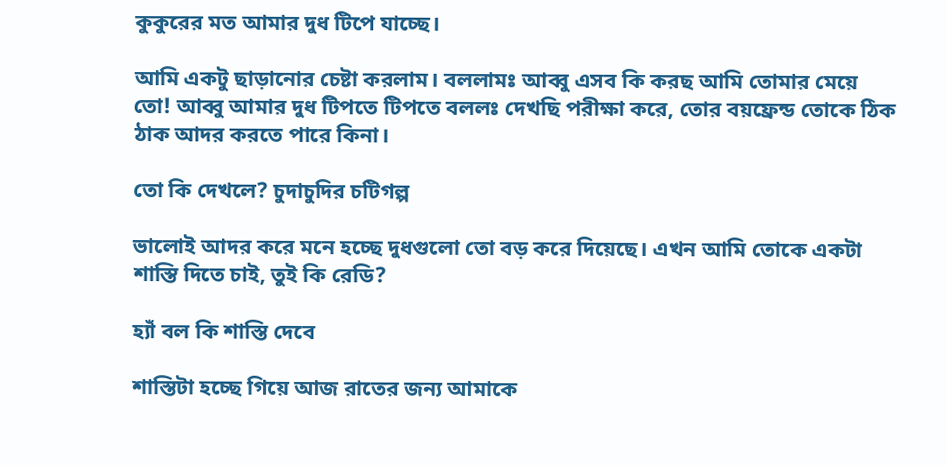কুকুরের মত আমার দুধ টিপে যাচ্ছে।

আমি একটু ছাড়ানোর চেষ্টা করলাম। বললামঃ আব্বু এসব কি করছ আমি তোমার মেয়ে তো! আব্বু আমার দুধ টিপতে টিপতে বললঃ দেখছি পরীক্ষা করে, তোর বয়ফ্রেন্ড তোকে ঠিক ঠাক আদর করতে পারে কিনা।

তো কি দেখলে? চুদাচুদির চটিগল্প

ভালোই আদর করে মনে হচ্ছে দুধগুলো তো বড় করে দিয়েছে। এখন আমি তোকে একটা শাস্তি দিতে চাই, তুই কি রেডি?

হ্যাঁ বল কি শাস্তি দেবে

শাস্তিটা হচ্ছে গিয়ে আজ রাতের জন্য আমাকে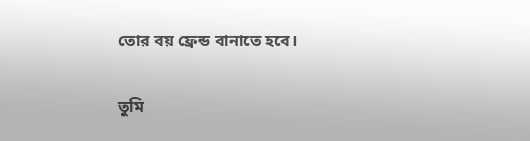তোর বয় ফ্রেন্ড বানাতে হবে।

তুমি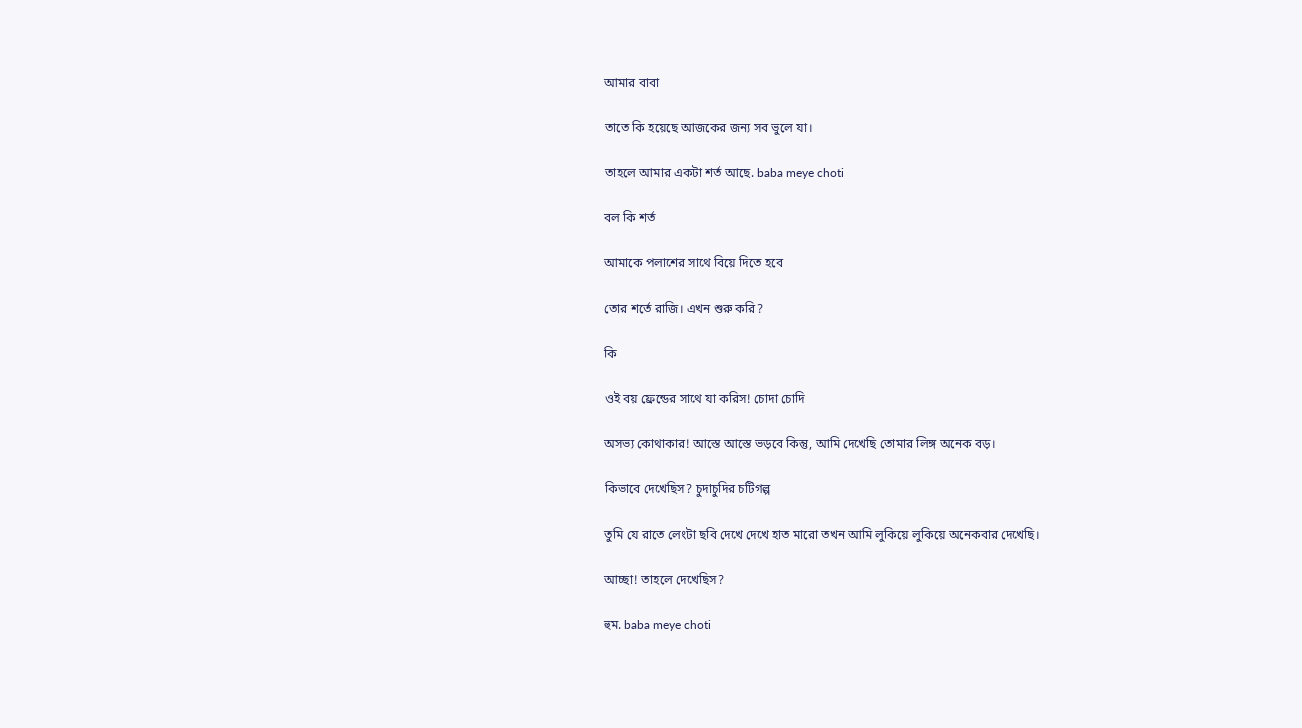আমার বাবা

তাতে কি হয়েছে আজকের জন্য সব ভুলে যা।

তাহলে আমার একটা শর্ত আছে. baba meye choti

বল কি শর্ত

আমাকে পলাশের সাথে বিয়ে দিতে হবে

তোর শর্তে রাজি। এখন শুরু করি?

কি

ওই বয় ফ্রেন্ডের সাথে যা করিস! চোদা চোদি

অসভ্য কোথাকার! আস্তে আস্তে ভড়বে কিন্তু, আমি দেখেছি তোমার লিঙ্গ অনেক বড়।

কিভাবে দেখেছিস? চুদাচুদির চটিগল্প

তুমি যে রাতে লেংটা ছবি দেখে দেখে হাত মারো তখন আমি লুকিয়ে লুকিয়ে অনেকবার দেখেছি।

আচ্ছা! তাহলে দেখেছিস?

হুম. baba meye choti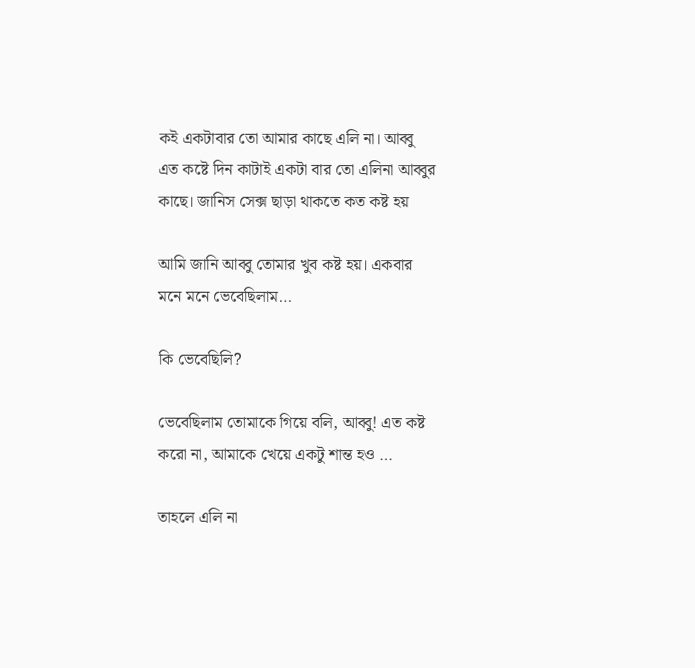কই একটাবার তো আমার কাছে এলি না। আব্বু এত কষ্টে দিন কাটাই একটা বার তো এলিনা আব্বুর কাছে। জানিস সেক্স ছাড়া থাকতে কত কষ্ট হয়

আমি জানি আব্বু তোমার খুব কষ্ট হয়। একবার মনে মনে ভেবেছিলাম…

কি ভেবেছিলি?

ভেবেছিলাম তোমাকে গিয়ে বলি, আব্বু! এত কষ্ট করো না, আমাকে খেয়ে একটু শান্ত হও …

তাহলে এলি না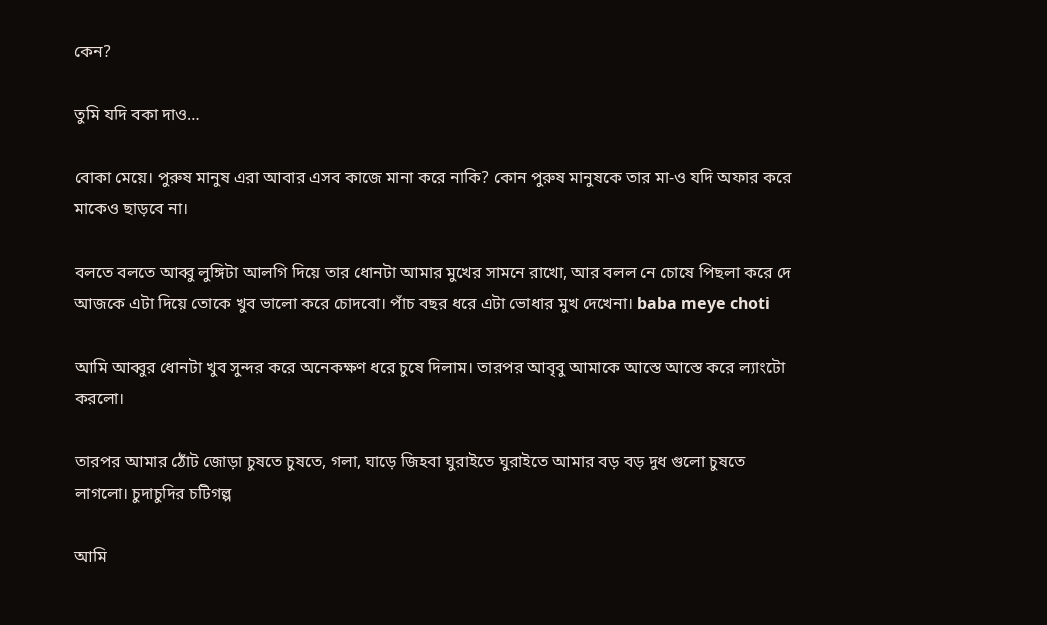কেন?

তুমি যদি বকা দাও…

বোকা মেয়ে। পুরুষ মানুষ এরা আবার এসব কাজে মানা করে নাকি? কোন পুরুষ মানুষকে তার মা-ও যদি অফার করে মাকেও ছাড়বে না।

বলতে বলতে আব্বু লুঙ্গিটা আলগি দিয়ে তার ধোনটা আমার মুখের সামনে রাখো, আর বলল নে চোষে পিছলা করে দে আজকে এটা দিয়ে তোকে খুব ভালো করে চোদবো। পাঁচ বছর ধরে এটা ভোধার মুখ দেখেনা। baba meye choti

আমি আব্বুর ধোনটা খুব সুন্দর করে অনেকক্ষণ ধরে চুষে দিলাম। তারপর আবৃবু আমাকে আস্তে আস্তে করে ল্যাংটো করলো।

তারপর আমার ঠোঁট জোড়া চুষতে চুষতে, গলা, ঘাড়ে জিহবা ঘুরাইতে ঘুরাইতে আমার বড় বড় দুধ গুলো চুষতে লাগলো। চুদাচুদির চটিগল্প

আমি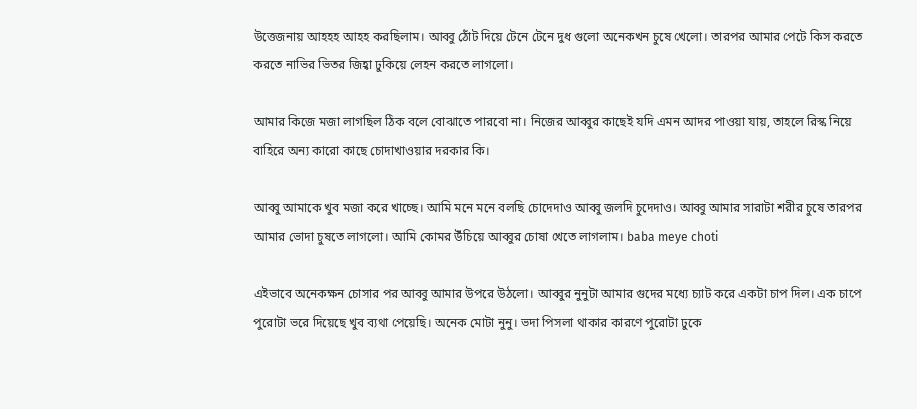উত্তেজনায় আহহহ আহহ করছিলাম। আব্বু ঠোঁট দিয়ে টেনে টেনে দুধ গুলো অনেকখন চুষে খেলো। তারপর আমার পেটে কিস করতে করতে নাভির ভিতর জিহ্বা ঢুকিয়ে লেহন করতে লাগলো।

আমার কিজে মজা লাগছিল ঠিক বলে বোঝাতে পারবো না। নিজের আব্বুর কাছেই যদি এমন আদর পাওয়া যায়, তাহলে রিস্ক নিয়ে বাহিরে অন্য কারো কাছে চোদাখাওয়ার দরকার কি।

আব্বু আমাকে খুব মজা করে খাচ্ছে। আমি মনে মনে বলছি চোদেদাও আব্বু জলদি চুদেদাও। আব্বু আমার সারাটা শরীর চুষে তারপর আমার ভোদা চুষতে লাগলো। আমি কোমর উঁচিয়ে আব্বুর চোষা খেতে লাগলাম। baba meye choti

এইভাবে অনেকক্ষন চোসার পর আব্বু আমার উপরে উঠলো। আব্বুর নুনুটা আমার গুদের মধ্যে চ্যাট করে একটা চাপ দিল। এক চাপে পুরোটা ভরে দিয়েছে খুব ব্যথা পেয়েছি। অনেক মোটা নুনু। ভদা পিসলা থাকার কারণে পুরোটা ঢুকে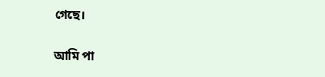গেছে।

আমি পা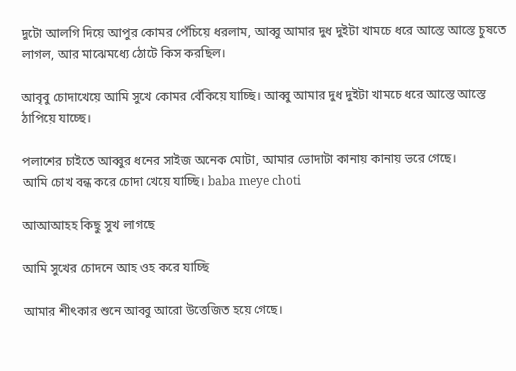দুটো আলগি দিয়ে আপুর কোমর পেঁচিয়ে ধরলাম, আব্বু আমার দুধ দুইটা খামচে ধরে আস্তে আস্তে চুষতে লাগল, আর মাঝেমধ্যে ঠোটে কিস করছিল।

আবৃবু চোদাখেয়ে আমি সুখে কোমর বেঁকিয়ে যাচ্ছি। আব্বু আমার দুধ দুইটা খামচে ধরে আস্তে আস্তে ঠাপিয়ে যাচ্ছে।

পলাশের চাইতে আব্বুর ধনের সাইজ অনেক মোটা, আমার ভোদাটা কানায় কানায় ভরে গেছে।
আমি চোখ বন্ধ করে চোদা খেয়ে যাচ্ছি। baba meye choti

আআআহহ কিছু সুখ লাগছে

আমি সুখের চোদনে আহ ওহ করে যাচ্ছি

আমার শীৎকার শুনে আব্বু আরো উত্তেজিত হয়ে গেছে।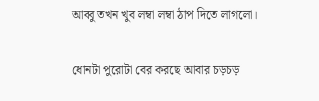আব্বু তখন খুব লম্বা লম্বা ঠাপ দিতে লাগলো।

ধোনটা পুরোটা বের করছে আবার চড়চড়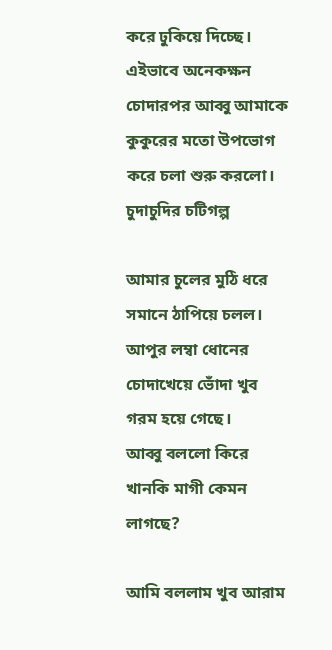করে ঢুকিয়ে দিচ্ছে। এইভাবে অনেকক্ষন চোদারপর আব্বু আমাকে কুকুরের মতো উপভোগ করে চলা শুরু করলো। চুদাচুদির চটিগল্প

আমার চুলের মুঠি ধরে সমানে ঠাপিয়ে চলল। আপুর লম্বা ধোনের চোদাখেয়ে ভোঁদা খুব গরম হয়ে গেছে।
আব্বু বললো কিরে খানকি মাগী কেমন লাগছে?

আমি বললাম খুব আরাম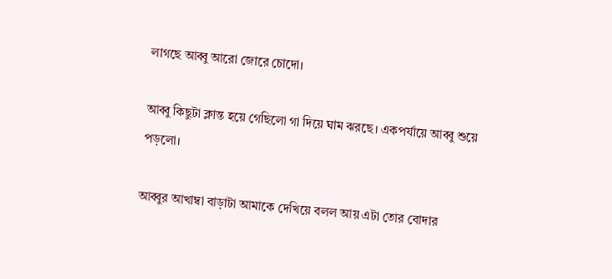লাগছে আব্বু আরো জোরে চোদো।

আব্বু কিছুটা ক্লান্ত হয়ে গেছিলো গা দিয়ে ঘাম ঝরছে। একপর্যায়ে আব্বু শুয়ে পড়লো।

আব্বুর আখাম্বা বাড়াটা আমাকে দেখিয়ে বলল আয় এটা তোর বোদার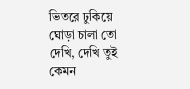ভিতরে ঢুকিয়ে ঘোড়া চালা তো দেখি, দেখি তুই কেমন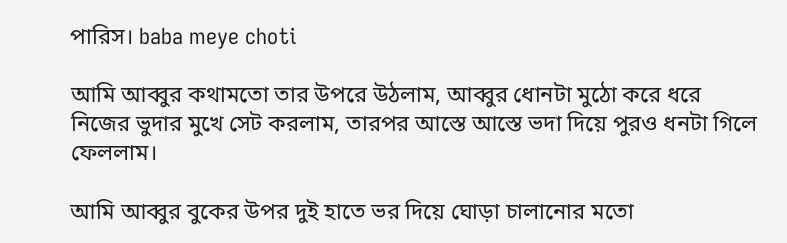পারিস। baba meye choti

আমি আব্বুর কথামতো তার উপরে উঠলাম, আব্বুর ধোনটা মুঠো করে ধরে নিজের ভুদার মুখে সেট করলাম, তারপর আস্তে আস্তে ভদা দিয়ে পুরও ধনটা গিলে ফেললাম।

আমি আব্বুর বুকের উপর দুই হাতে ভর দিয়ে ঘোড়া চালানোর মতো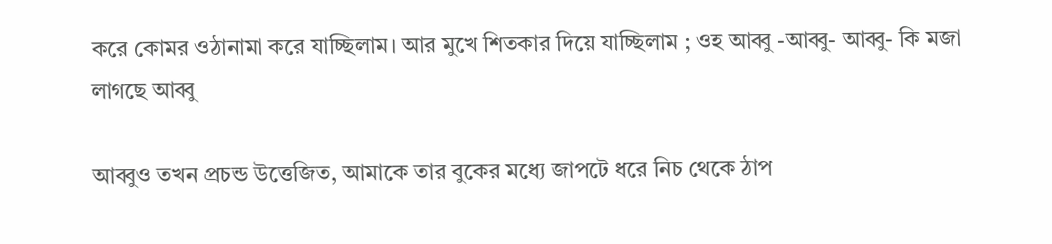করে কোমর ওঠানামা করে যাচ্ছিলাম। আর মুখে শিতকার দিয়ে যাচ্ছিলাম ; ওহ আব্বু -আব্বু- আব্বু- কি মজা লাগছে আব্বু

আব্বুও তখন প্রচন্ড উত্তেজিত, আমাকে তার বুকের মধ্যে জাপটে ধরে নিচ থেকে ঠাপ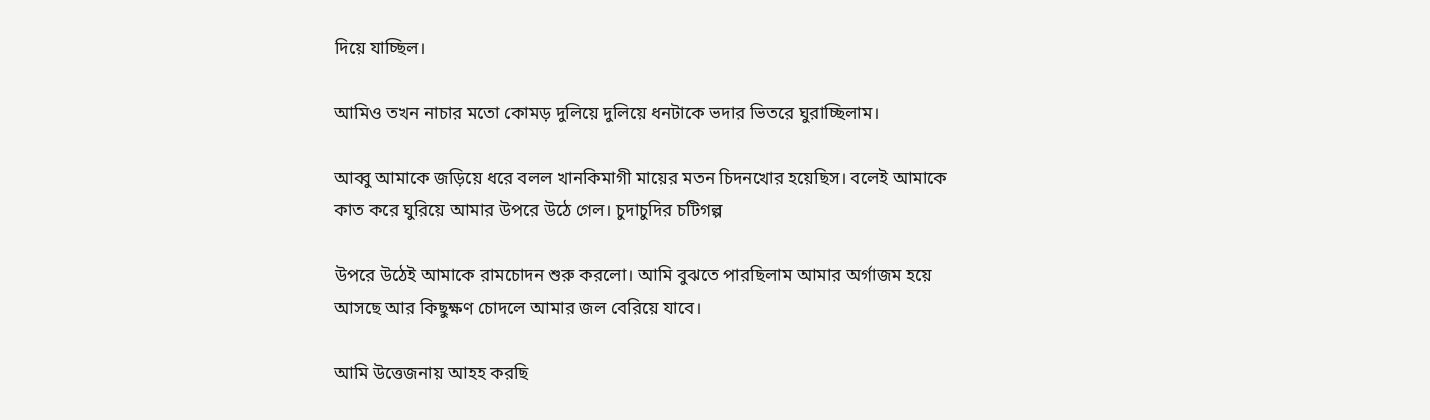দিয়ে যাচ্ছিল।

আমিও তখন নাচার মতো কোমড় দুলিয়ে দুলিয়ে ধনটাকে ভদার ভিতরে ঘুরাচ্ছিলাম।

আব্বু আমাকে জড়িয়ে ধরে বলল খানকিমাগী মায়ের মতন চিদনখোর হয়েছিস। বলেই আমাকে কাত করে ঘুরিয়ে আমার উপরে উঠে গেল। চুদাচুদির চটিগল্প

উপরে উঠেই আমাকে রামচোদন শুরু করলো। আমি বুঝতে পারছিলাম আমার অর্গাজম হয়ে আসছে আর কিছুক্ষণ চোদলে আমার জল বেরিয়ে যাবে।

আমি উত্তেজনায় আহহ করছি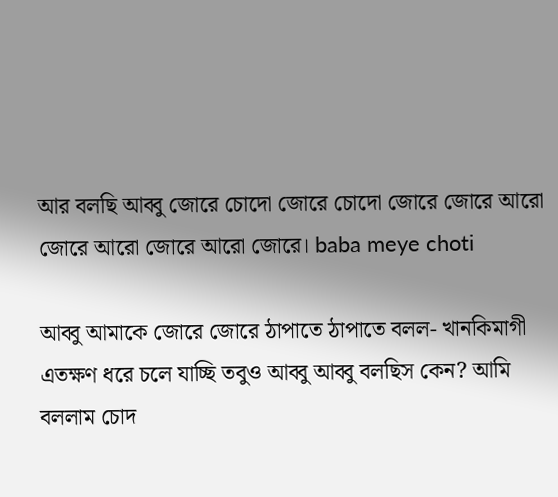আর বলছি আব্বু জোরে চোদো জোরে চোদো জোরে জোরে আরো জোরে আরো জোরে আরো জোরে। baba meye choti

আব্বু আমাকে জোরে জোরে ঠাপাতে ঠাপাতে বলল- খানকিমাগী এতক্ষণ ধরে চলে যাচ্ছি তবুও আব্বু আব্বু বলছিস কেন? আমি বললাম চোদ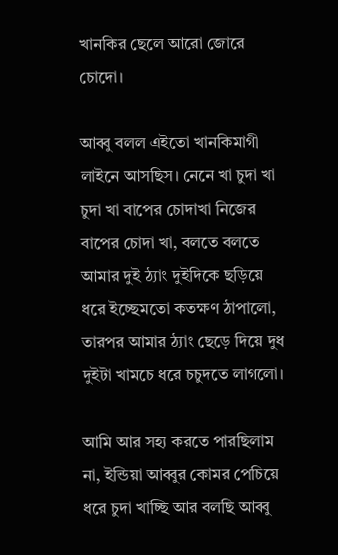খানকির ছেলে আরো জোরে চোদো।

আব্বু বলল এইতো খানকিমাগী লাইনে আসছিস। নেনে খা চুদা খা চুদা খা বাপের চোদাখা নিজের বাপের চোদা খা, বলতে বলতে আমার দুই ঠ্যাং দুইদিকে ছড়িয়ে ধরে ইচ্ছেমতো কতক্ষণ ঠাপালো, তারপর আমার ঠ্যাং ছেড়ে দিয়ে দুধ দুইটা খামচে ধরে চচুদতে লাগলো।

আমি আর সহ্য করতে পারছিলাম না, ইন্ডিয়া আব্বুর কোমর পেচিয়ে ধরে চুদা খাচ্ছি আর বলছি আব্বু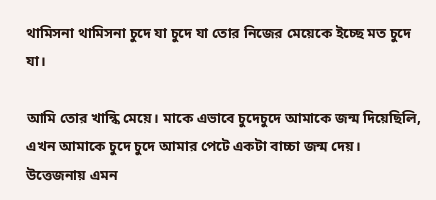থামিসনা থামিসনা চুদে যা চুদে যা তোর নিজের মেয়েকে ইচ্ছে মত চুদে যা।

আমি তোর খান্কি মেয়ে। মাকে এভাবে চুদেচুদে আমাকে জন্ম দিয়েছিলি, এখন আমাকে চুদে চুদে আমার পেটে একটা বাচ্চা জন্ম দেয়। উত্তেজনায় এমন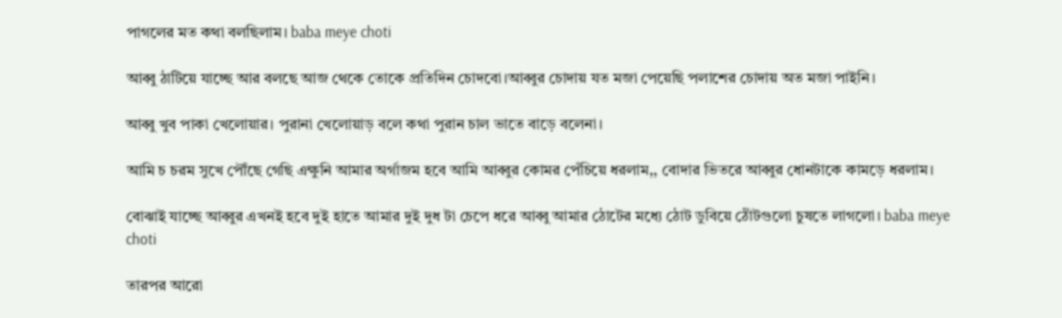পাগলের মত কথা বলছিলাম। baba meye choti

আব্বু ঠাটিয়ে যাচ্ছে আর বলছে আজ থেকে তোকে প্রতিদিন চোদবো।আব্বুর চোদায় যত মজা পেয়েছি পলাশের চোদায় অত মজা পাইনি।

আব্বু খুব পাকা খেলোয়ার। পুরানা খেলোয়াড় বলে কথা পুরান চাল ভাতে বাড়ে বলেনা।

আমি চ চরম সুখে পৌঁছে গেছি এক্ষুনি আমার অর্গাজম হবে আমি আব্বুর কোমর পেঁচিয়ে ধরলাম,, বোদার ভিতরে আব্বুর ধোনটাকে কামড়ে ধরলাম।

বোঝাই যাচ্ছে আব্বুর এখনই হবে দুই হাতে আমার দুই দুধ টা চেপে ধরে আব্বু আমার ঠোটের মধ্যে ঠোট ডুবিয়ে ঠোঁটগুলো চুষতে লাগলো। baba meye choti

তারপর আরো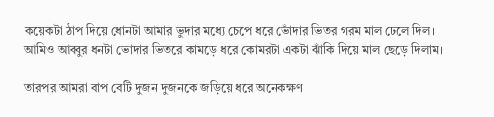কয়েকটা ঠাপ দিয়ে ধোনটা আমার ভুদার মধ্যে চেপে ধরে ভোঁদার ভিতর গরম মাল ঢেলে দিল। আমিও আব্বুর ধনটা ভোদার ভিতরে কামড়ে ধরে কোমরটা একটা ঝাঁকি দিয়ে মাল ছেড়ে দিলাম।

তারপর আমরা বাপ বেটি দুজন দুজনকে জড়িয়ে ধরে অনেকক্ষণ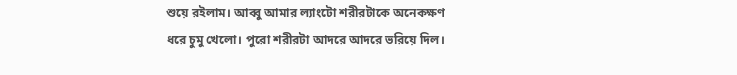শুয়ে রইলাম। আব্বু আমার ল্যাংটো শরীরটাকে অনেকক্ষণ ধরে চুমু খেলো। পুরো শরীরটা আদরে আদরে ভরিয়ে দিল।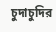চুদাচুদির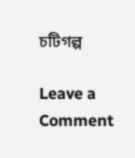চটিগল্প

Leave a Comment